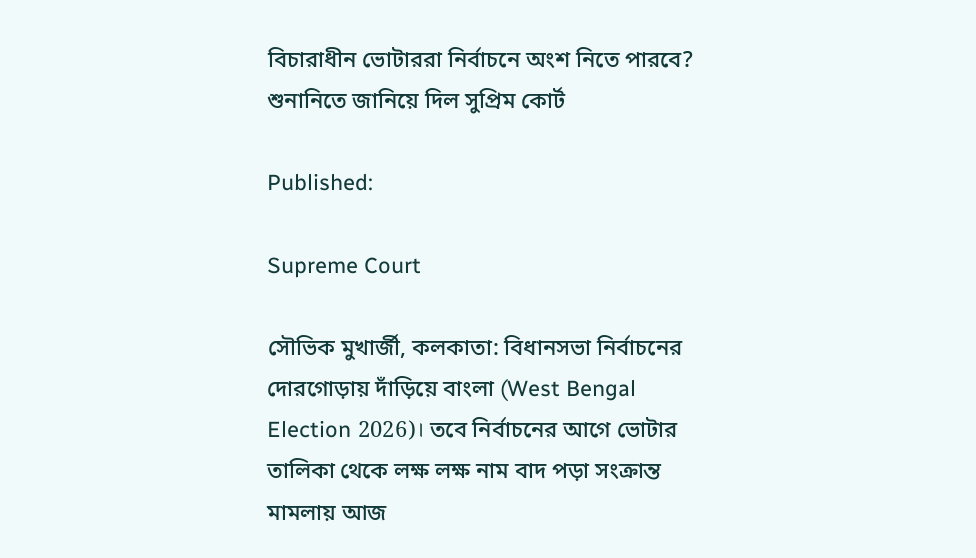বিচারাধীন ভোটাররা নির্বাচনে অংশ নিতে পারবে? শুনানিতে জানিয়ে দিল সুপ্রিম কোর্ট

Published:

Supreme Court

সৌভিক মুখার্জী, কলকাতা: বিধানসভা নির্বাচনের দোরগোড়ায় দাঁড়িয়ে বাংলা (West Bengal Election 2026)। তবে নির্বাচনের আগে ভোটার তালিকা থেকে লক্ষ লক্ষ নাম বাদ পড়া সংক্রান্ত মামলায় আজ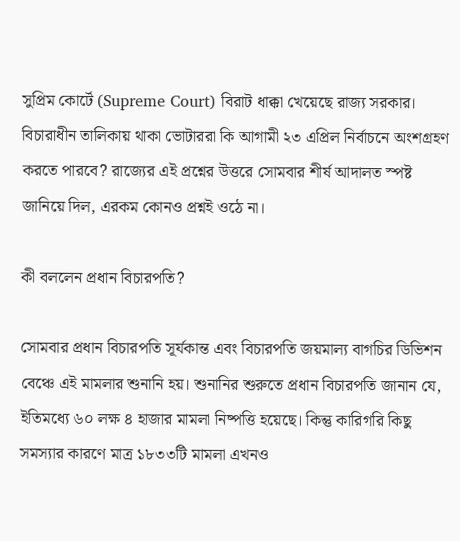সুপ্রিম কোর্টে (Supreme Court) বিরাট ধাক্কা খেয়েছে রাজ্য সরকার। বিচারাধীন তালিকায় থাকা ভোটাররা কি আগামী ২৩ এপ্রিল নির্বাচনে অংশগ্রহণ করতে পারবে? রাজ্যের এই প্রশ্নের উত্তরে সোমবার শীর্ষ আদালত স্পষ্ট জানিয়ে দিল, এরকম কোনও প্রশ্নই ওঠে না।

কী বললেন প্রধান বিচারপতি?

সোমবার প্রধান বিচারপতি সূর্যকান্ত এবং বিচারপতি জয়মাল্য বাগচির ডিভিশন বেঞ্চে এই মামলার শুনানি হয়। শুনানির শুরুতে প্রধান বিচারপতি জানান যে, ইতিমধ্যে ৬০ লক্ষ ৪ হাজার মামলা নিষ্পত্তি হয়েছে। কিন্তু কারিগরি কিছু সমস্যার কারণে মাত্র ১৮৩৩টি মামলা এখনও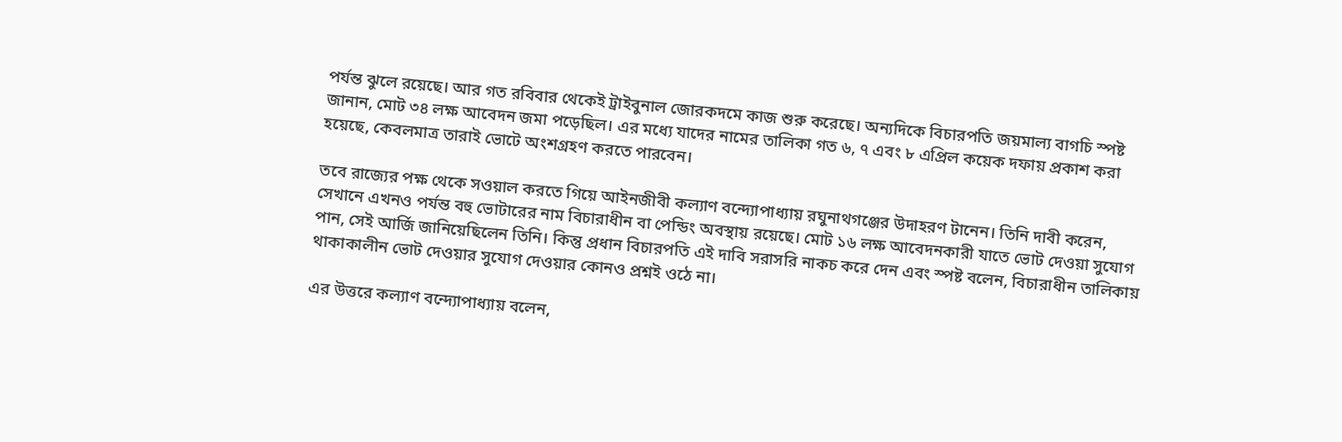পর্যন্ত ঝুলে রয়েছে। আর গত রবিবার থেকেই ট্রাইবুনাল জোরকদমে কাজ শুরু করেছে। অন্যদিকে বিচারপতি জয়মাল্য বাগচি স্পষ্ট জানান, মোট ৩৪ লক্ষ আবেদন জমা পড়েছিল। এর মধ্যে যাদের নামের তালিকা গত ৬, ৭ এবং ৮ এপ্রিল কয়েক দফায় প্রকাশ করা হয়েছে, কেবলমাত্র তারাই ভোটে অংশগ্রহণ করতে পারবেন।

তবে রাজ্যের পক্ষ থেকে সওয়াল করতে গিয়ে আইনজীবী কল্যাণ বন্দ্যোপাধ্যায় রঘুনাথগঞ্জের উদাহরণ টানেন। তিনি দাবী করেন, সেখানে এখনও পর্যন্ত বহু ভোটারের নাম বিচারাধীন বা পেন্ডিং অবস্থায় রয়েছে। মোট ১৬ লক্ষ আবেদনকারী যাতে ভোট দেওয়া সুযোগ পান, সেই আর্জি জানিয়েছিলেন তিনি। কিন্তু প্রধান বিচারপতি এই দাবি সরাসরি নাকচ করে দেন এবং স্পষ্ট বলেন, বিচারাধীন তালিকায় থাকাকালীন ভোট দেওয়ার সুযোগ দেওয়ার কোনও প্রশ্নই ওঠে না।

এর উত্তরে কল্যাণ বন্দ্যোপাধ্যায় বলেন,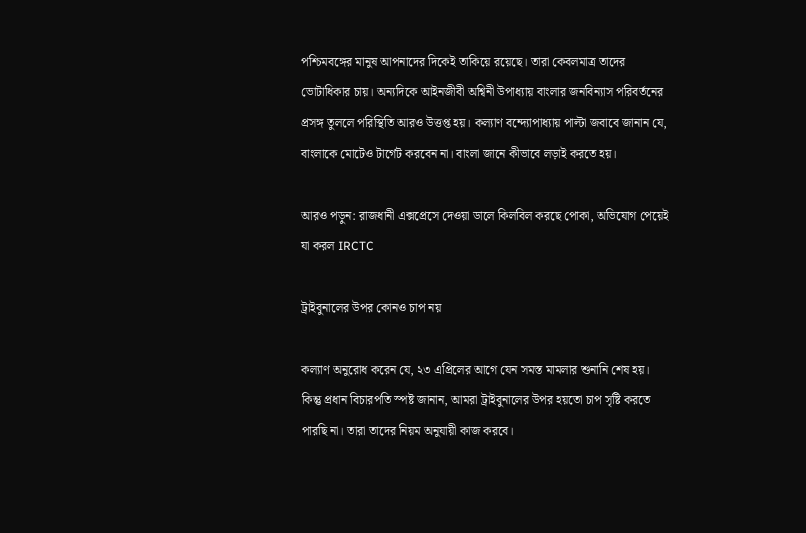পশ্চিমবঙ্গের মানুষ আপনাদের দিকেই তাকিয়ে রয়েছে। তারা কেবলমাত্র তাদের ভোটাধিকার চায়। অন্যদিকে আইনজীবী অশ্বিনী উপাধ্যায় বাংলার জনবিন্যাস পরিবর্তনের প্রসঙ্গ তুললে পরিস্থিতি আরও উত্তপ্ত হয়। কল্যাণ বন্দ্যোপাধ্যায় পাল্টা জবাবে জানান যে, বাংলাকে মোটেও টার্গেট করবেন না। বাংলা জানে কীভাবে লড়াই করতে হয়।

আরও পড়ুন: রাজধানী এক্সপ্রেসে দেওয়া ডালে কিলবিল করছে পোকা, অভিযোগ পেয়েই যা করল IRCTC

ট্রাইবুনালের উপর কোনও চাপ নয়

কল্যাণ অনুরোধ করেন যে, ২৩ এপ্রিলের আগে যেন সমস্ত মামলার শুনানি শেষ হয়। কিন্তু প্রধান বিচারপতি স্পষ্ট জানান, আমরা ট্রাইবুনালের উপর হয়তো চাপ সৃষ্টি করতে পারছি না। তারা তাদের নিয়ম অনুযায়ী কাজ করবে।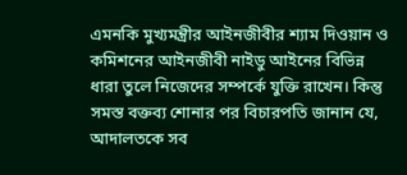এমনকি মুখ্যমন্ত্রীর আইনজীবীর শ্যাম দিওয়ান ও কমিশনের আইনজীবী নাইডু আইনের বিভিন্ন ধারা তুলে নিজেদের সম্পর্কে যুক্তি রাখেন। কিন্তু সমস্ত বক্তব্য শোনার পর বিচারপতি জানান যে, আদালতকে সব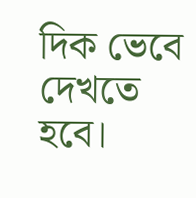দিক ভেবে দেখতে হবে।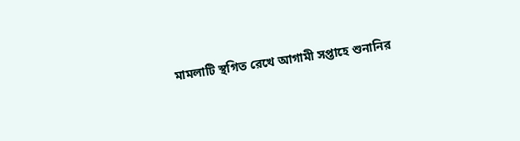মামলাটি স্থগিত রেখে আগামী সপ্তাহে শুনানির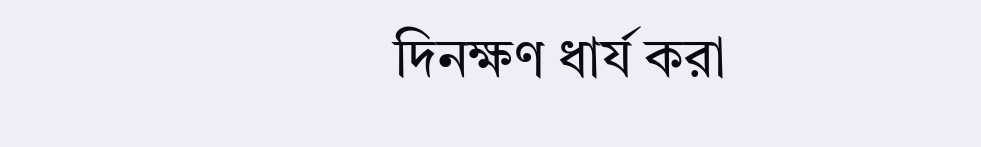দিনক্ষণ ধার্য করা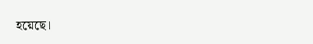হয়েছে।